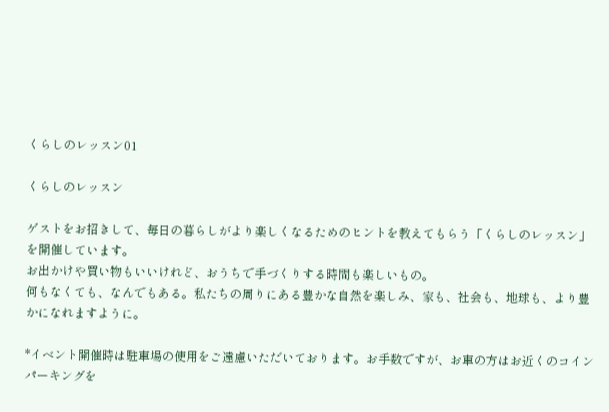くらしのレッスン01

くらしのレッスン

ゲストをお招きして、毎日の暮らしがより楽しくなるためのヒントを教えてもらう「くらしのレッスン」を開催しています。
お出かけや買い物もいいけれど、おうちで手づくりする時間も楽しいもの。
何もなくても、なんでもある。私たちの周りにある豊かな自然を楽しみ、家も、社会も、地球も、より豊かになれますように。

*イベント開催時は駐車場の使用をご遠慮いただいております。お手数ですが、お車の方はお近くのコインパーキングを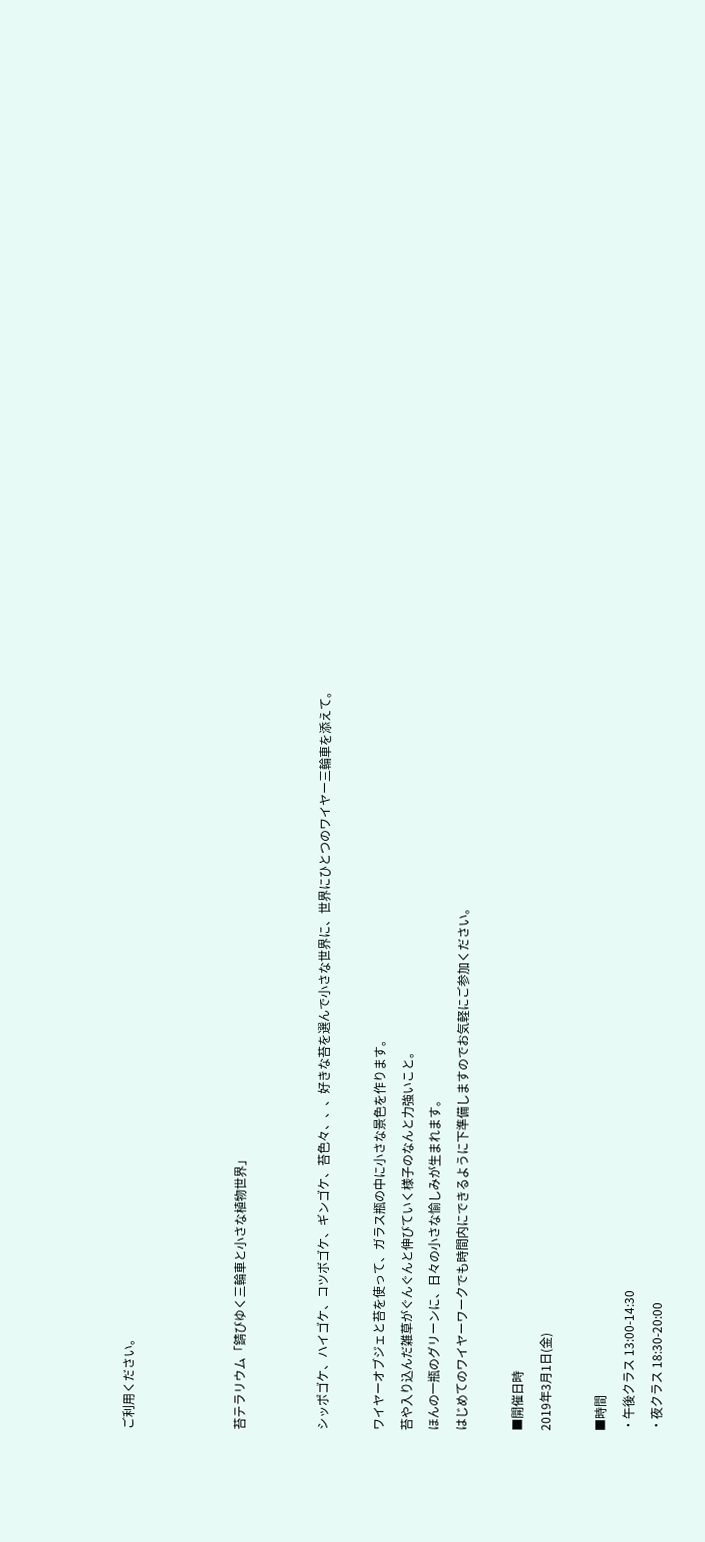ご利用ください。



苔テラリウム「錆びゆく三輪車と小さな植物世界」


シッポゴケ、ハイゴケ、コツボゴケ、ギンゴケ、苔色々、、、好きな苔を選んで小さな世界に、世界にひとつのワイヤー三輪車を添えて。

ワイヤーオブジェと苔を使って、ガラス瓶の中に小さな景色を作ります。
苔や入り込んだ雑草がぐんぐんと伸びていく様子のなんと力強いこと。
ほんの一瓶のグリーンに、日々の小さな愉しみが生まれます。
はじめてのワイヤーワークでも時間内にできるように下準備しますのでお気軽にご参加ください。

■開催日時
2019年3月1日(金)

■時間
・午後クラス 13:00-14:30
・夜クラス 18:30-20:00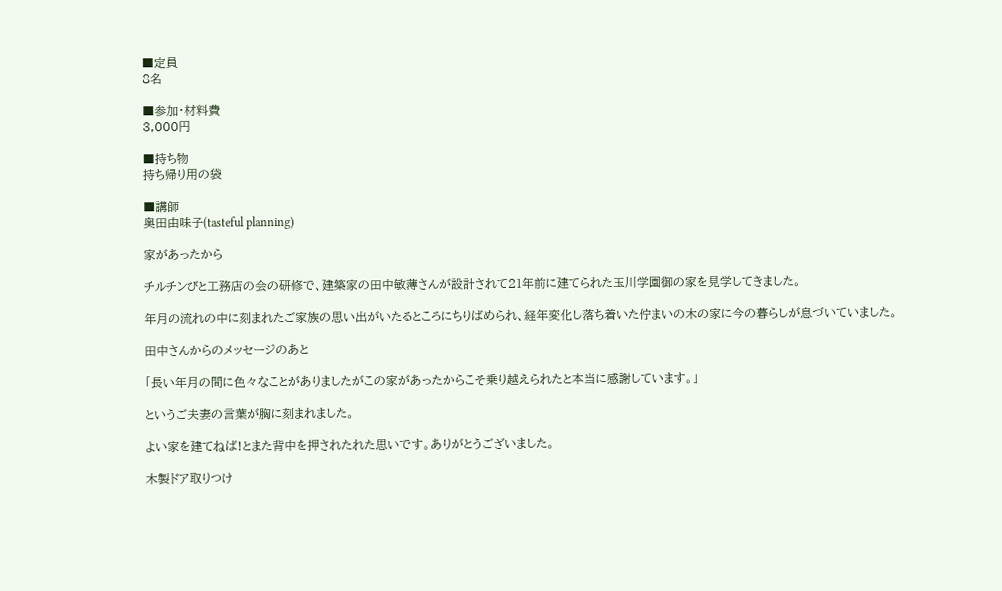■定員
8名

■参加・材料費
3,000円

■持ち物
持ち帰り用の袋

■講師
奥田由味子(tasteful planning)

家があったから

チルチンびと工務店の会の研修で、建築家の田中敏薄さんが設計されて21年前に建てられた玉川学園御の家を見学してきました。

年月の流れの中に刻まれたご家族の思い出がいたるところにちりばめられ、経年変化し落ち着いた佇まいの木の家に今の暮らしが息づいていました。

田中さんからのメッセージのあと

「長い年月の間に色々なことがありましたがこの家があったからこそ乗り越えられたと本当に感謝しています。」

というご夫妻の言葉が胸に刻まれました。

よい家を建てねば!とまた背中を押されたれた思いです。ありがとうございました。

木製ドア取りつけ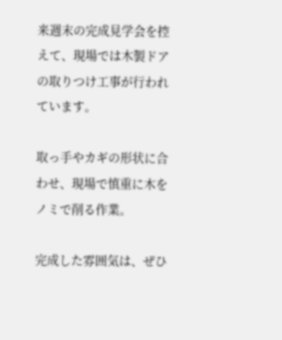来週末の完成見学会を控えて、現場では木製ドアの取りつけ工事が行われています。

取っ手やカギの形状に合わせ、現場で慎重に木をノミで削る作業。

完成した雰囲気は、ぜひ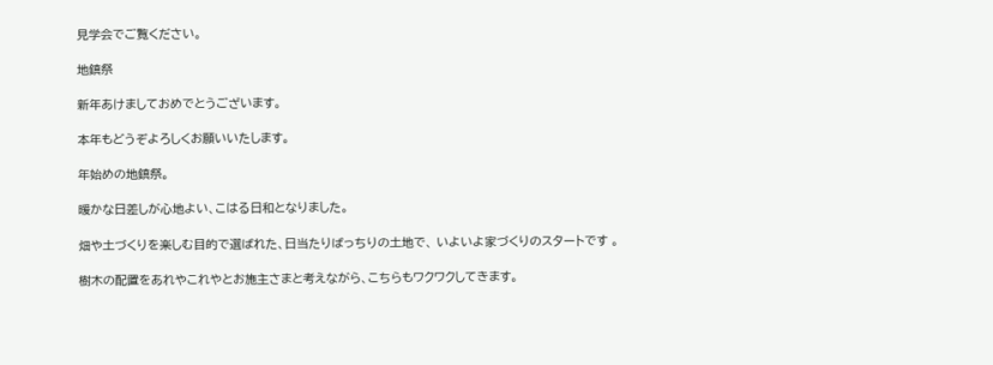見学会でご覧ください。

地鎮祭

新年あけましておめでとうございます。

本年もどうぞよろしくお願いいたします。

年始めの地鎮祭。

暖かな日差しが心地よい、こはる日和となりました。

畑や土づくりを楽しむ目的で選ばれた、日当たりばっちりの土地で、 いよいよ家づくりのスタートです 。

樹木の配置をあれやこれやとお施主さまと考えながら、こちらもワクワクしてきます。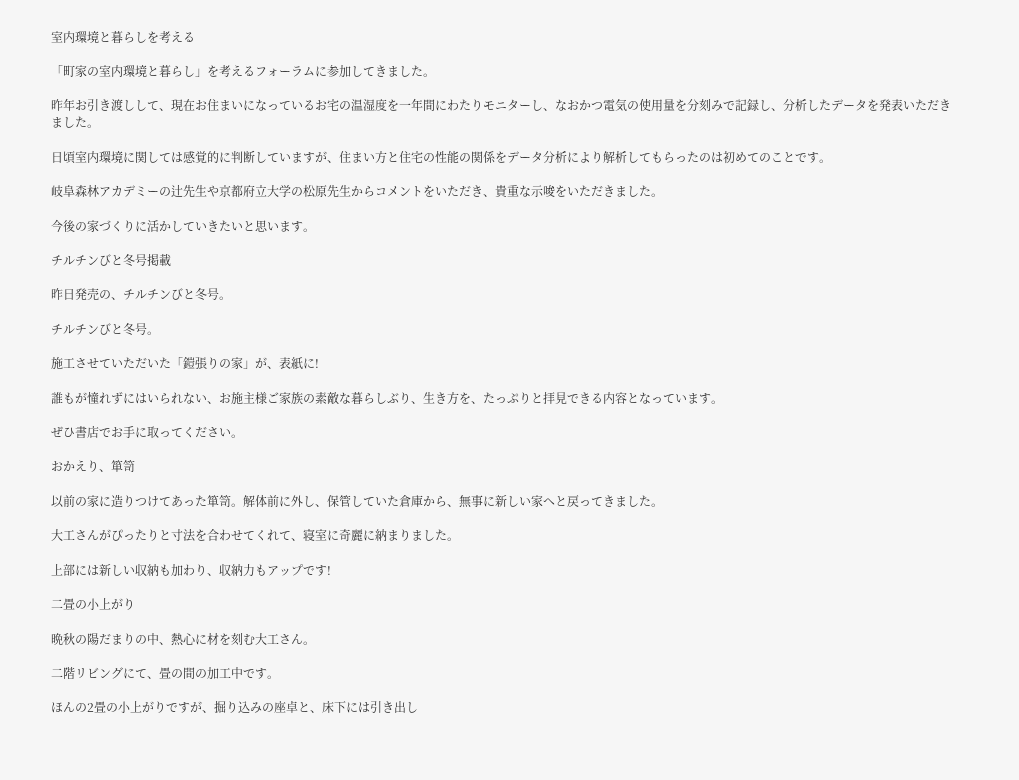室内環境と暮らしを考える

「町家の室内環境と暮らし」を考えるフォーラムに参加してきました。

昨年お引き渡しして、現在お住まいになっているお宅の温湿度を一年間にわたりモニターし、なおかつ電気の使用量を分刻みで記録し、分析したデータを発表いただきました。

日頃室内環境に関しては感覚的に判断していますが、住まい方と住宅の性能の関係をデータ分析により解析してもらったのは初めてのことです。

岐阜森林アカデミーの辻先生や京都府立大学の松原先生からコメントをいただき、貴重な示唆をいただきました。

今後の家づくりに活かしていきたいと思います。

チルチンびと冬号掲載

昨日発売の、チルチンびと冬号。

チルチンびと冬号。

施工させていただいた「鎧張りの家」が、表紙に!

誰もが憧れずにはいられない、お施主様ご家族の素敵な暮らしぶり、生き方を、たっぷりと拝見できる内容となっています。

ぜひ書店でお手に取ってください。

おかえり、箪笥

以前の家に造りつけてあった箪笥。解体前に外し、保管していた倉庫から、無事に新しい家へと戻ってきました。

大工さんがぴったりと寸法を合わせてくれて、寝室に奇麗に納まりました。

上部には新しい収納も加わり、収納力もアップです!

二畳の小上がり

晩秋の陽だまりの中、熱心に材を刻む大工さん。

二階リビングにて、畳の間の加工中です。

ほんの2畳の小上がりですが、掘り込みの座卓と、床下には引き出し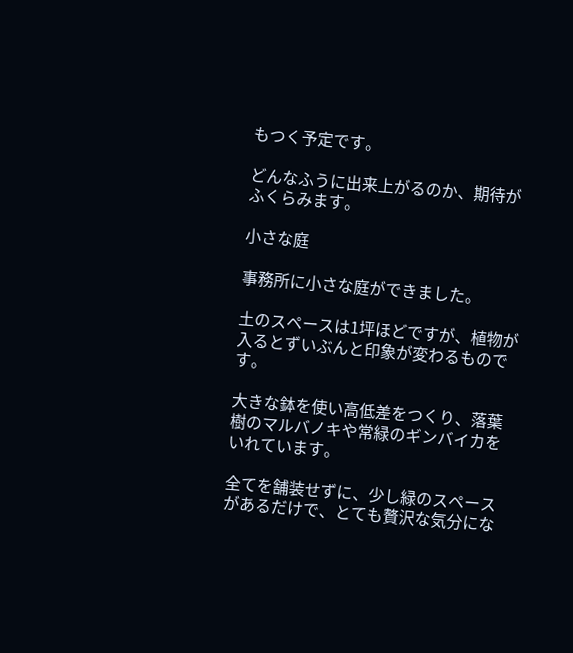もつく予定です。

どんなふうに出来上がるのか、期待がふくらみます。

小さな庭

事務所に小さな庭ができました。

土のスペースは1坪ほどですが、植物が入るとずいぶんと印象が変わるものです。

大きな鉢を使い高低差をつくり、落葉樹のマルバノキや常緑のギンバイカをいれています。

全てを舗装せずに、少し緑のスペースがあるだけで、とても贅沢な気分にな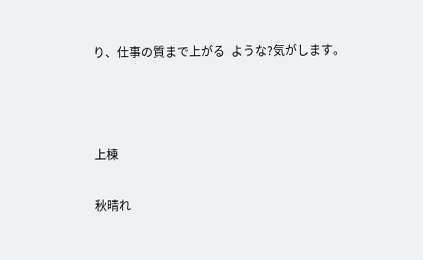り、仕事の質まで上がる  ような?気がします。



上棟

秋晴れ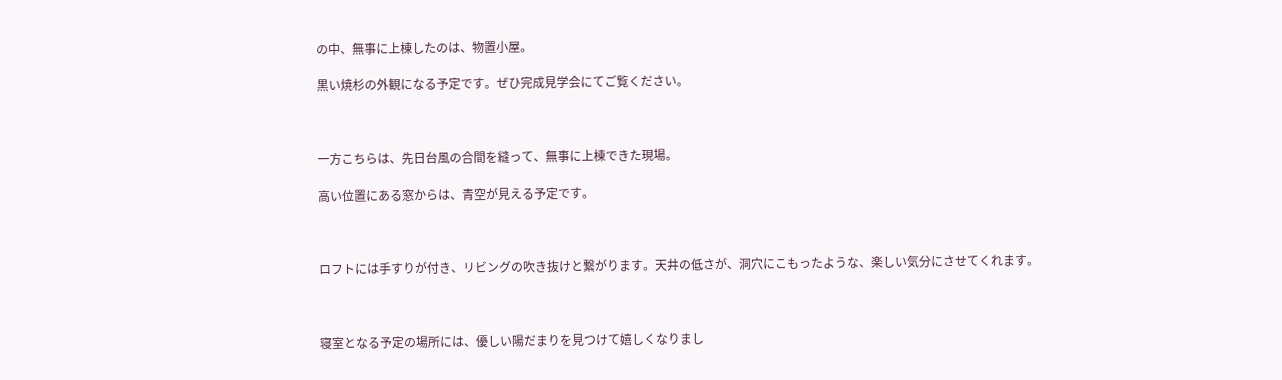の中、無事に上棟したのは、物置小屋。

黒い焼杉の外観になる予定です。ぜひ完成見学会にてご覧ください。



一方こちらは、先日台風の合間を縫って、無事に上棟できた現場。

高い位置にある窓からは、青空が見える予定です。



ロフトには手すりが付き、リビングの吹き抜けと繋がります。天井の低さが、洞穴にこもったような、楽しい気分にさせてくれます。



寝室となる予定の場所には、優しい陽だまりを見つけて嬉しくなりまし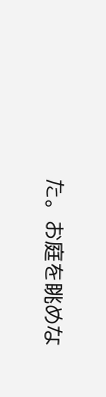た。お庭を眺めな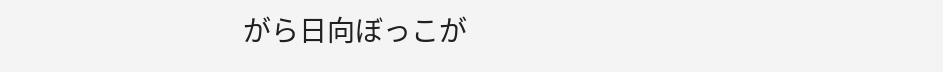がら日向ぼっこが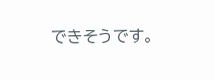できそうです。